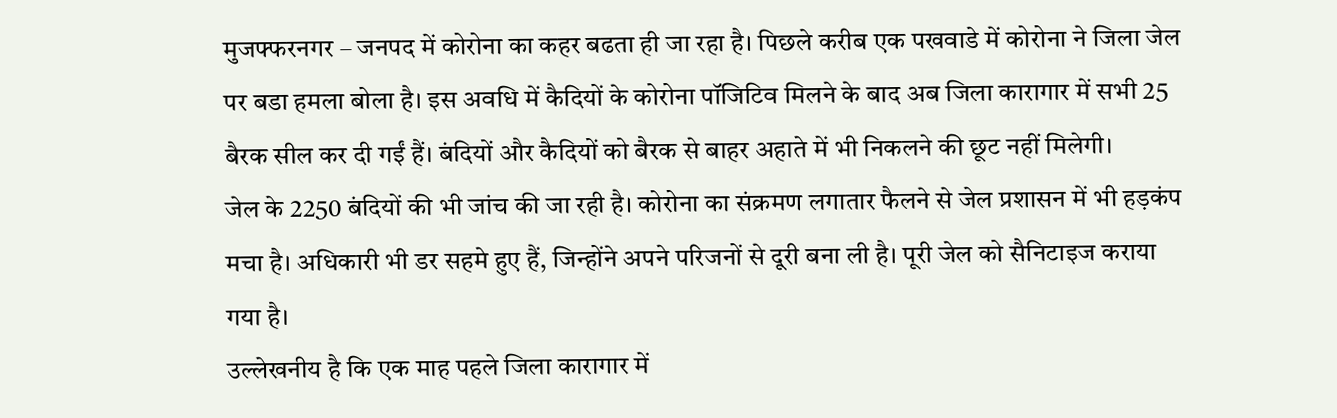मुजफ्फरनगर – जनपद में कोरोना का कहर बढता ही जा रहा है। पिछले करीब एक पखवाडे में कोरोना ने जिला जेल पर बडा हमला बोला है। इस अवधि में कैदियों के कोरोना पॉजिटिव मिलने के बाद अब जिला कारागार में सभी 25 बैरक सील कर दी गईं हैं। बंदियों और कैदियों को बैरक से बाहर अहाते में भी निकलने की छूट नहीं मिलेगी।
जेल के 2250 बंदियों की भी जांच की जा रही है। कोरोना का संक्रमण लगातार फैलने से जेल प्रशासन में भी हड़कंप मचा है। अधिकारी भी डर सहमे हुए हैं, जिन्होंने अपने परिजनों से दूरी बना ली है। पूरी जेल को सैनिटाइज कराया गया है।
उल्लेखनीय है कि एक माह पहले जिला कारागार में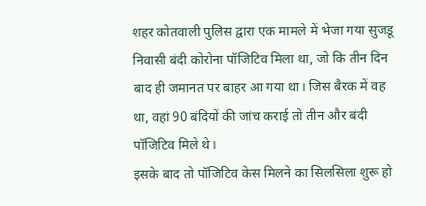शहर कोतवाली पुलिस द्वारा एक मामले में भेजा गया सुजडू निवासी बंदी कोरोना पॉजिटिव मिला था, जो कि तीन दिन बाद ही जमानत पर बाहर आ गया था। जिस बैरक में वह था, वहां 90 बंदियों की जांच कराई तो तीन और बंदी पॉजिटिव मिले थे।
इसके बाद तो पॉजिटिव केस मिलने का सिलसिला शुरू हो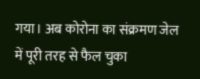गया। अब कोरोना का संक्रमण जेल में पूरी तरह से फैल चुका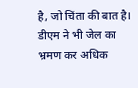है, जो चिंता की बात है। डीएम ने भी जेल का भ्रमण कर अधिक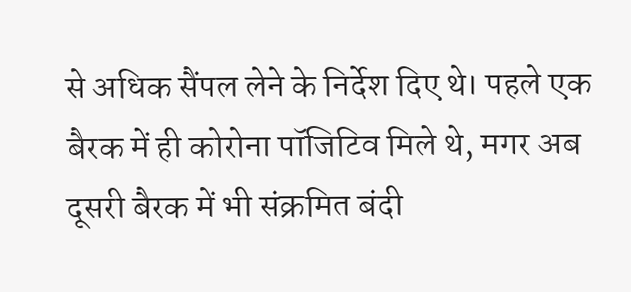से अधिक सैंपल लेने के निर्देश दिए थे। पहले एक बैरक में ही कोरोना पॉजिटिव मिले थे, मगर अब दूसरी बैरक में भी संक्रमित बंदी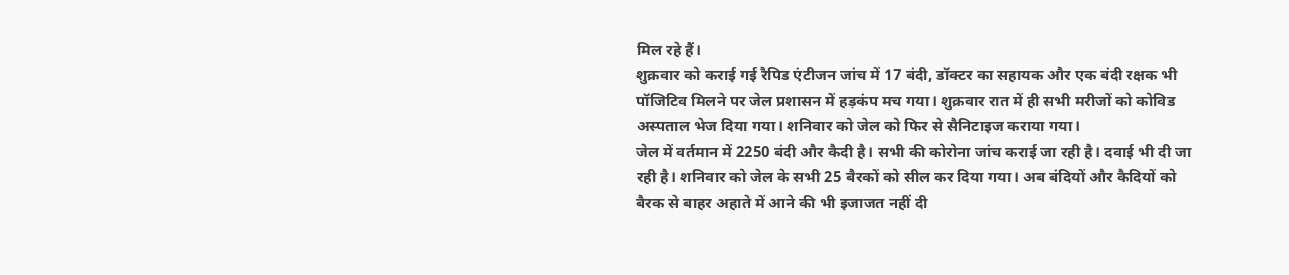मिल रहे हैं।
शुक्रवार को कराई गई रैपिड एंटीजन जांच में 17 बंदी, डॉक्टर का सहायक और एक बंदी रक्षक भी पॉजिटिव मिलने पर जेल प्रशासन में हड़कंप मच गया। शुक्रवार रात में ही सभी मरीजों को कोविड अस्पताल भेज दिया गया। शनिवार को जेल को फिर से सैनिटाइज कराया गया।
जेल में वर्तमान में 2250 बंदी और कैदी है। सभी की कोरोना जांच कराई जा रही है। दवाई भी दी जा रही है। शनिवार को जेल के सभी 25 बैरकों को सील कर दिया गया। अब बंदियों और कैदियों को बैरक से बाहर अहाते में आने की भी इजाजत नहीं दी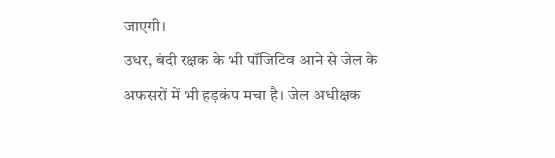जाएगी।
उधर, बंदी रक्षक के भी पॉजिटिव आने से जेल के अफसरों में भी हड़कंप मचा है। जेल अधीक्षक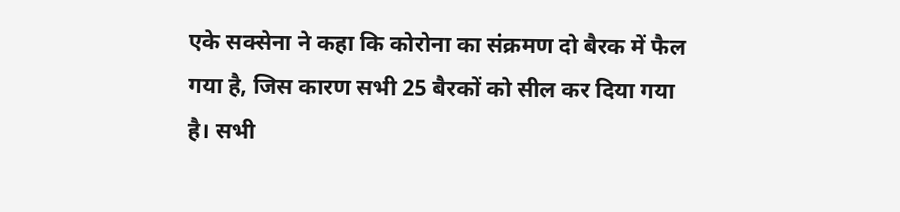एके सक्सेना ने कहा कि कोरोना का संक्रमण दो बैरक में फैल गया है, जिस कारण सभी 25 बैरकों को सील कर दिया गया है। सभी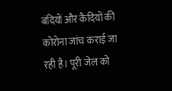बंदियों और कैदियों की कोरोना जांच कराई जा रही है। पूरी जेल को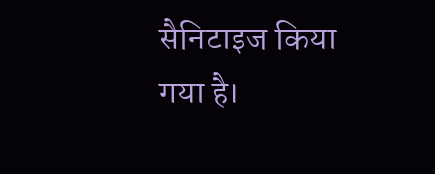सैनिटाइज किया गया है।